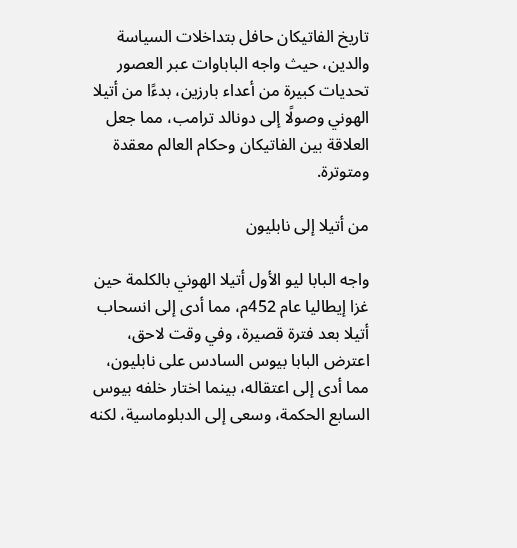تاريخ الفاتيكان حافل بتداخلات السياسة والدين، حيث واجه الباباوات عبر العصور تحديات كبيرة من أعداء بارزين، بدءًا من أتيلا الهوني وصولًا إلى دونالد ترامب، مما جعل العلاقة بين الفاتيكان وحكام العالم معقدة ومتوترة.

من أتيلا إلى نابليون

واجه البابا ليو الأول أتيلا الهوني بالكلمة حين غزا إيطاليا عام 452م، مما أدى إلى انسحاب أتيلا بعد فترة قصيرة، وفي وقت لاحق، اعترض البابا بيوس السادس على نابليون، مما أدى إلى اعتقاله، بينما اختار خلفه بيوس السابع الحكمة، وسعى إلى الدبلوماسية، لكنه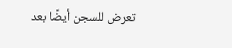تعرض للسجن أيضًا بعد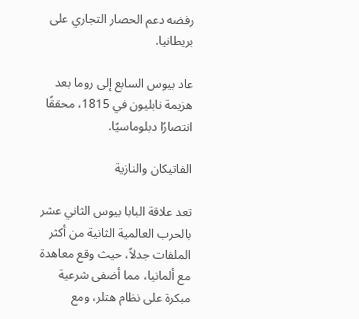رفضه دعم الحصار التجاري على بريطانيا.

عاد بيوس السابع إلى روما بعد هزيمة نابليون في 1815، محققًا انتصارًا دبلوماسيًا.

الفاتيكان والنازية

تعد علاقة البابا بيوس الثاني عشر بالحرب العالمية الثانية من أكثر الملفات جدلاً، حيث وقع معاهدة مع ألمانيا، مما أضفى شرعية مبكرة على نظام هتلر، ومع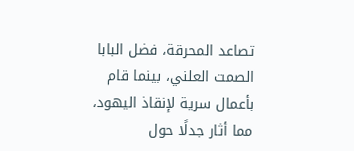تصاعد المحرقة، فضل البابا الصمت العلني، بينما قام بأعمال سرية لإنقاذ اليهود، مما أثار جدلًا حول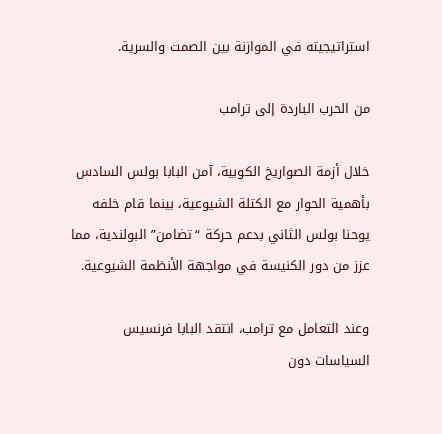استراتيجيته في الموازنة بين الصمت والسرية.

من الحرب الباردة إلى ترامب

خلال أزمة الصواريخ الكوبية، آمن البابا بولس السادس بأهمية الحوار مع الكتلة الشيوعية، بينما قام خلفه يوحنا بولس الثاني بدعم حركة “تضامن” البولندية، مما عزز من دور الكنيسة في مواجهة الأنظمة الشيوعية.

وعند التعامل مع ترامب، انتقد البابا فرنسيس السياسات دون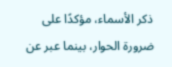ذكر الأسماء، مؤكدًا على ضرورة الحوار، بينما عبر عن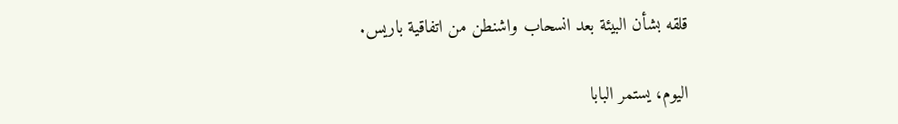قلقه بشأن البيئة بعد انسحاب واشنطن من اتفاقية باريس.

اليوم، يستمر البابا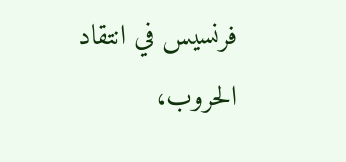فرنسيس في انتقاد الحروب،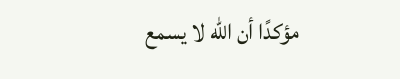مؤكدًا أن الله لا يسمع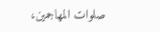صلوات المهاجمين،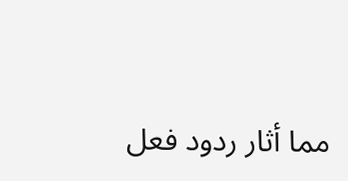مما أثار ردود فعل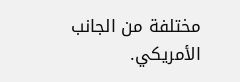مختلفة من الجانب الأمريكي.